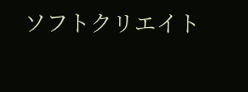ソフトクリエイト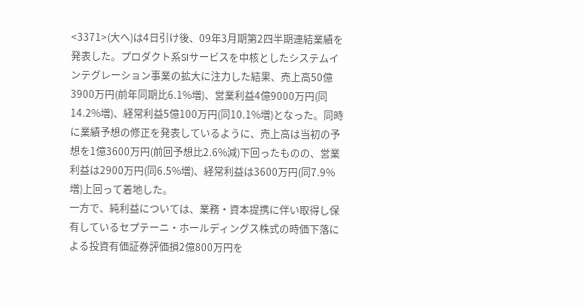<3371>(大へ)は4日引け後、09年3月期第2四半期連結業績を発表した。プロダクト系SIサービスを中核としたシステムインテグレーション事業の拡大に注力した結果、売上高50億3900万円(前年同期比6.1%増)、営業利益4億9000万円(同14.2%増)、経常利益5億100万円(同10.1%増)となった。同時に業績予想の修正を発表しているように、売上高は当初の予想を1億3600万円(前回予想比2.6%減)下回ったものの、営業利益は2900万円(同6.5%増)、経常利益は3600万円(同7.9%増)上回って着地した。
一方で、純利益については、業務・資本提携に伴い取得し保有しているセプテーニ・ホールディングス株式の時価下落による投資有価証券評価損2億800万円を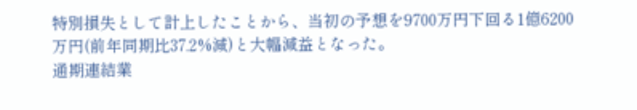特別損失として計上したことから、当初の予想を9700万円下回る1億6200万円(前年同期比37.2%減)と大幅減益となった。
通期連結業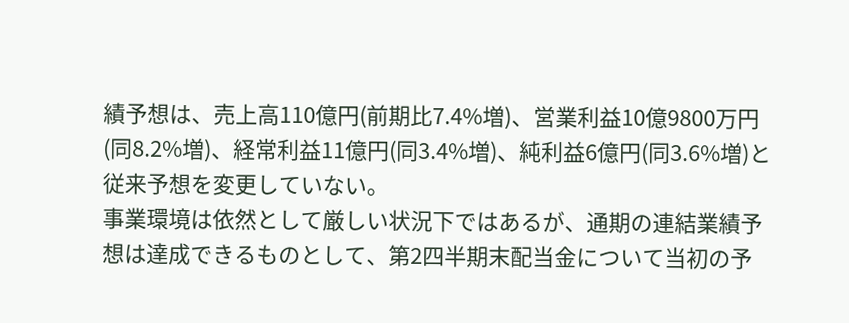績予想は、売上高110億円(前期比7.4%増)、営業利益10億9800万円(同8.2%増)、経常利益11億円(同3.4%増)、純利益6億円(同3.6%増)と従来予想を変更していない。
事業環境は依然として厳しい状況下ではあるが、通期の連結業績予想は達成できるものとして、第2四半期末配当金について当初の予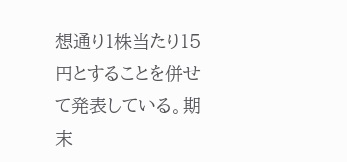想通り1株当たり15円とすることを併せて発表している。期末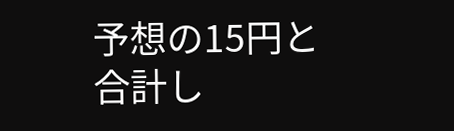予想の15円と合計し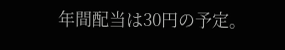年間配当は30円の予定。